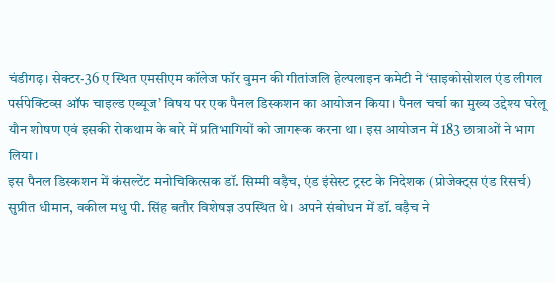चंडीगढ़। सेक्टर-36 ए स्थित एमसीएम कॉलेज फॉर वुमन की गीतांजलि हेल्पलाइन कमेटी ने ‘साइकोसोशल एंड लीगल पर्सपेक्टिव्स ऑफ चाइल्ड एब्यूज’ विषय पर एक पैनल डिस्कशन का आयोजन किया। पैनल चर्चा का मुख्य उद्देश्य घरेलू यौन शोषण एवं इसकी रोकथाम के बारे में प्रतिभागियों को जागरूक करना था। इस आयोजन में 183 छात्राओं ने भाग लिया।
इस पैनल डिस्कशन में कंसल्टेंट मनोचिकित्सक डॉ. सिम्मी वड़ैच, एंड इंसेस्ट ट्रस्ट के निदेशक (प्रोजेक्ट्स एंड रिसर्च) सुप्रीत धीमान, वकील मधु पी. सिंह बतौर विशेषज्ञ उपस्थित थे। अपने संबोधन में डॉ. वड़ैच ने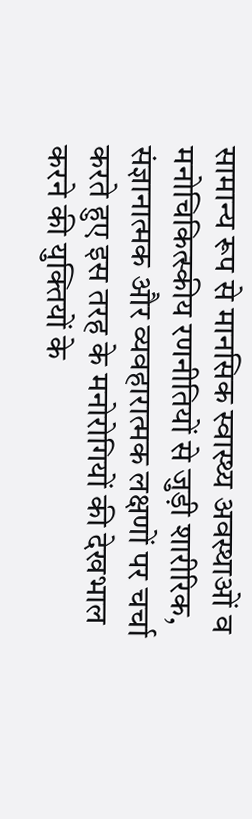सामान्य रूप से मानसिक स्वास्थ्य अवस्थाओं व मनोचिकित्स्कीय रणनीतियों से जुड़ी शारीरिक, संज्ञानात्मक और व्यवहारात्मक लक्षणों पर चर्चा करते हुए इस तरह के मनोरोगियों की देखभाल करने की युक्तियों के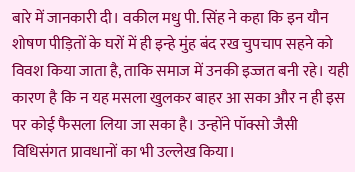बारे में जानकारी दी। वकील मधु पी. सिंह ने कहा कि इन यौन शोषण पीड़ितों के घरों में ही इन्हे मुंह बंद रख चुपचाप सहने को विवश किया जाता है, ताकि समाज में उनकी इज्जत बनी रहे। यही कारण है कि न यह मसला खुलकर बाहर आ सका और न ही इस पर कोई फैसला लिया जा सका है। उन्होंने पॉक्सो जैसी विधिसंगत प्रावधानों का भी उल्लेख किया।